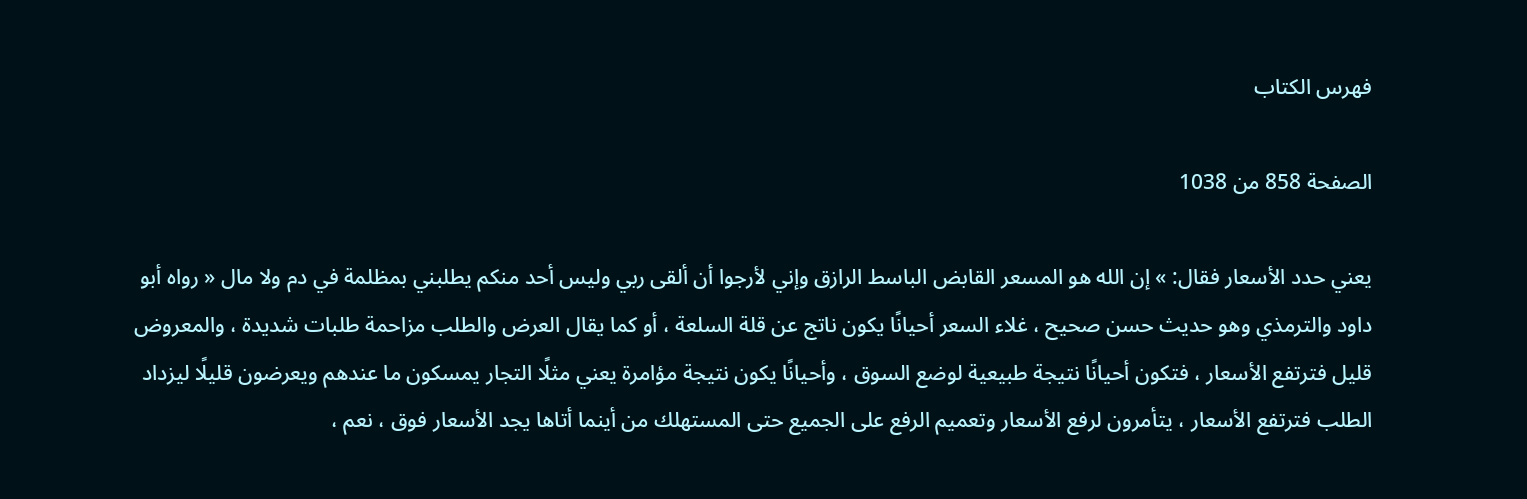فهرس الكتاب

الصفحة 858 من 1038

يعني حدد الأسعار فقال: » إن الله هو المسعر القابض الباسط الرازق وإني لأرجوا أن ألقى ربي وليس أحد منكم يطلبني بمظلمة في دم ولا مال « رواه أبو داود والترمذي وهو حديث حسن صحيح ، غلاء السعر أحيانًا يكون ناتج عن قلة السلعة ، أو كما يقال العرض والطلب مزاحمة طلبات شديدة ، والمعروض قليل فترتفع الأسعار ، فتكون أحيانًا نتيجة طبيعية لوضع السوق ، وأحيانًا يكون نتيجة مؤامرة يعني مثلًا التجار يمسكون ما عندهم ويعرضون قليلًا ليزداد الطلب فترتفع الأسعار ، يتأمرون لرفع الأسعار وتعميم الرفع على الجميع حتى المستهلك من أينما أتاها يجد الأسعار فوق ، نعم ،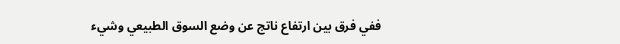ففي فرق بين ارتفاع ناتج عن وضع السوق الطبيعي وشيء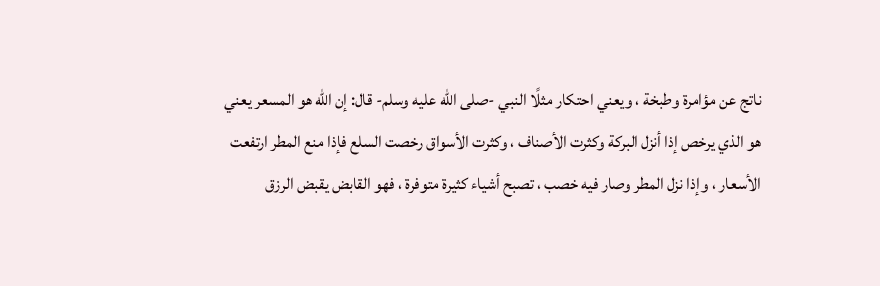ناتج عن مؤامرة وطبخة ، ويعني احتكار مثلًا النبي -صلى الله عليه وسلم- قال: إن الله هو المسعر يعني هو الذي يرخص إذا أنزل البركة وكثرت الأصناف ، وكثرت الأسواق رخصت السلع فإذا منع المطر ارتفعت الأسعار ، وإذا نزل المطر وصار فيه خصب ، تصبح أشياء كثيرة متوفرة ، فهو القابض يقبض الرزق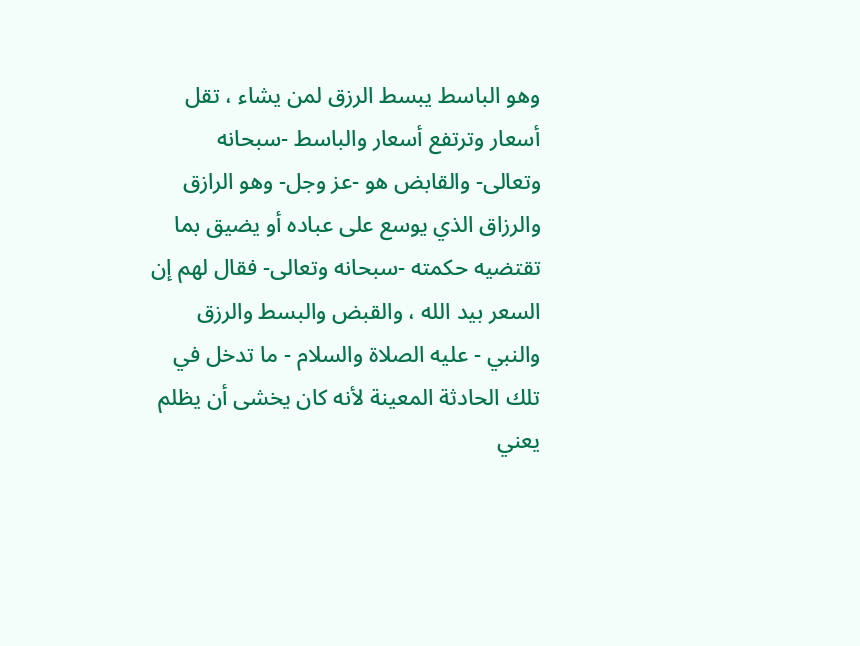وهو الباسط يبسط الرزق لمن يشاء ، تقل أسعار وترتفع أسعار والباسط -سبحانه وتعالى- والقابض هو -عز وجل- وهو الرازق والرزاق الذي يوسع على عباده أو يضيق بما تقتضيه حكمته -سبحانه وتعالى- فقال لهم إن السعر بيد الله ، والقبض والبسط والرزق والنبي - عليه الصلاة والسلام - ما تدخل في تلك الحادثة المعينة لأنه كان يخشى أن يظلم يعني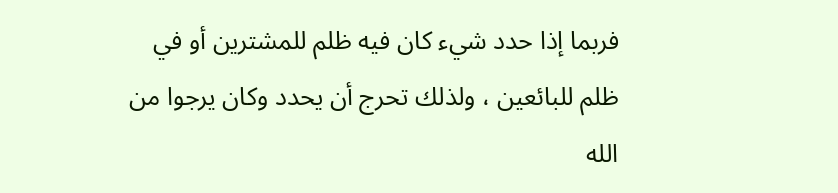فربما إذا حدد شيء كان فيه ظلم للمشترين أو في ظلم للبائعين ، ولذلك تحرج أن يحدد وكان يرجوا من الله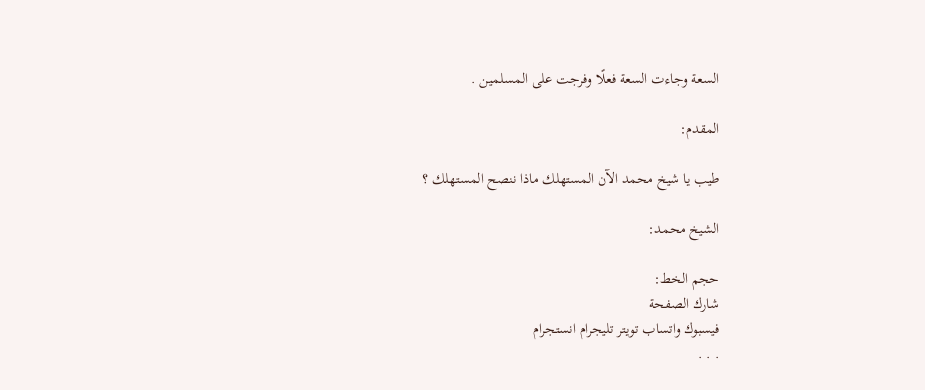السعة وجاءت السعة فعلًا وفرجت على المسلمين .

المقدم:

طيب يا شيخ محمد الآن المستهلك ماذا ننصح المستهلك ؟

الشيخ محمد:

حجم الخط:
شارك الصفحة
فيسبوك واتساب تويتر تليجرام انستجرام
. . .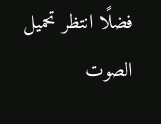فضلًا انتظر تحميل الصوت